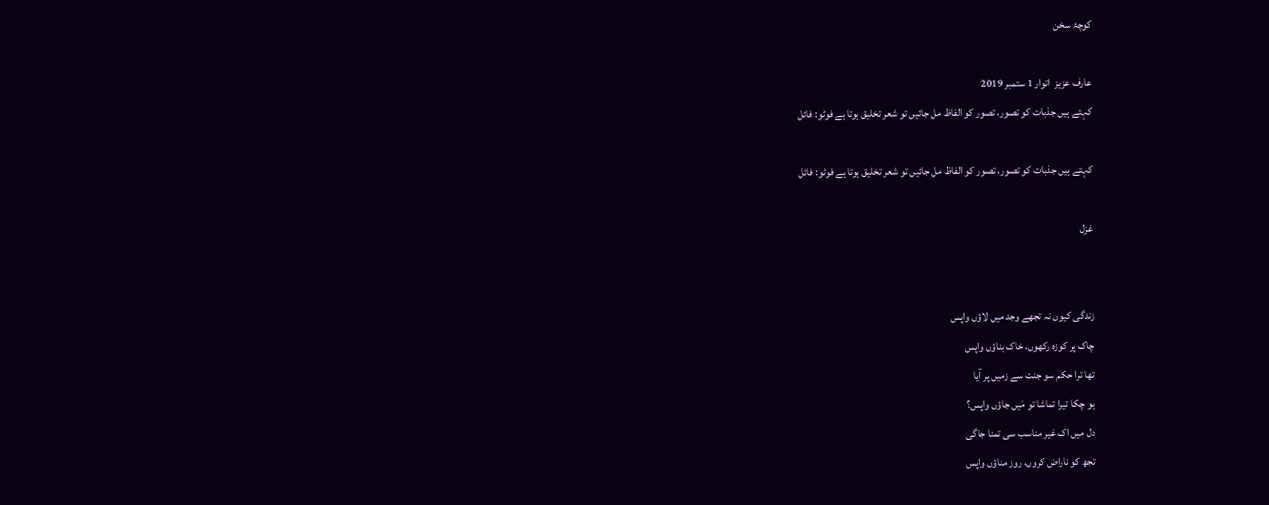کوچۂ سخن

عارف عزیز  اتوار 1 ستمبر 2019
کہتے ہیں جذبات کو تصور، تصور کو الفاظ مل جائیں تو شعر تخلیق ہوتا ہے فوٹو: فائل

کہتے ہیں جذبات کو تصور، تصور کو الفاظ مل جائیں تو شعر تخلیق ہوتا ہے فوٹو: فائل

غزل


زندگی کیوں نہ تجھے وجد میں لاؤں واپس
چاک پر کوزہ رکھوں، خاک بناؤں واپس
تھا ترا حکم سو جنت سے زمیں پر آیا
ہو چکا تیرا تماشا تو مَیں جاؤں واپس؟
دل میں اک غیر مناسب سی تمنا جاگی
تجھ کو ناراض کروں، روز مناؤں واپس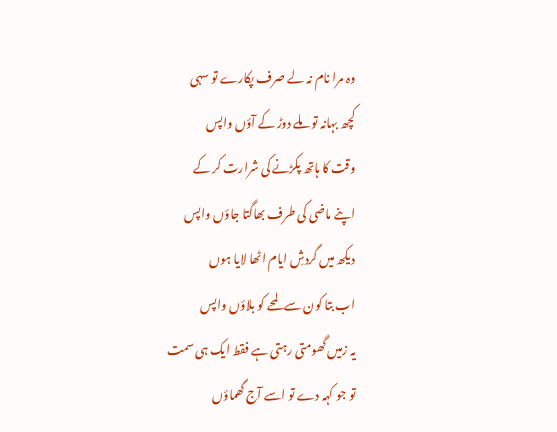وہ مرا نام نہ لے صرف پکارے تو سہی
کچھ بہانہ تو ملے دوڑ کے آؤں واپس
وقت کا ہاتھ پکڑنے کی شرارت کر کے
اپنے ماضی کی طرف بھاگتا جاؤں واپس
دیکھ میں گردشِ ایام اٹھا لایا ہوں
اب بتا کون سے لمحے کو بلاؤں واپس
یہ زمیں گھومتی رہتی ہے فقط ایک ہی سمت
تو جو کہہ دے تو اسے آج گھماؤں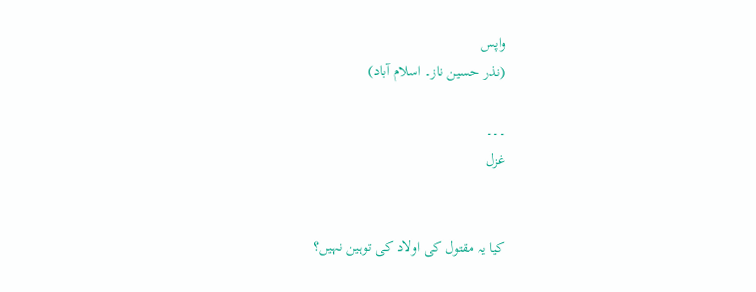واپس
(نذر حسین ناز۔ اسلام آباد)

۔۔۔
غزل


کیا یہ مقتول کی اولاد کی توہین نہیں؟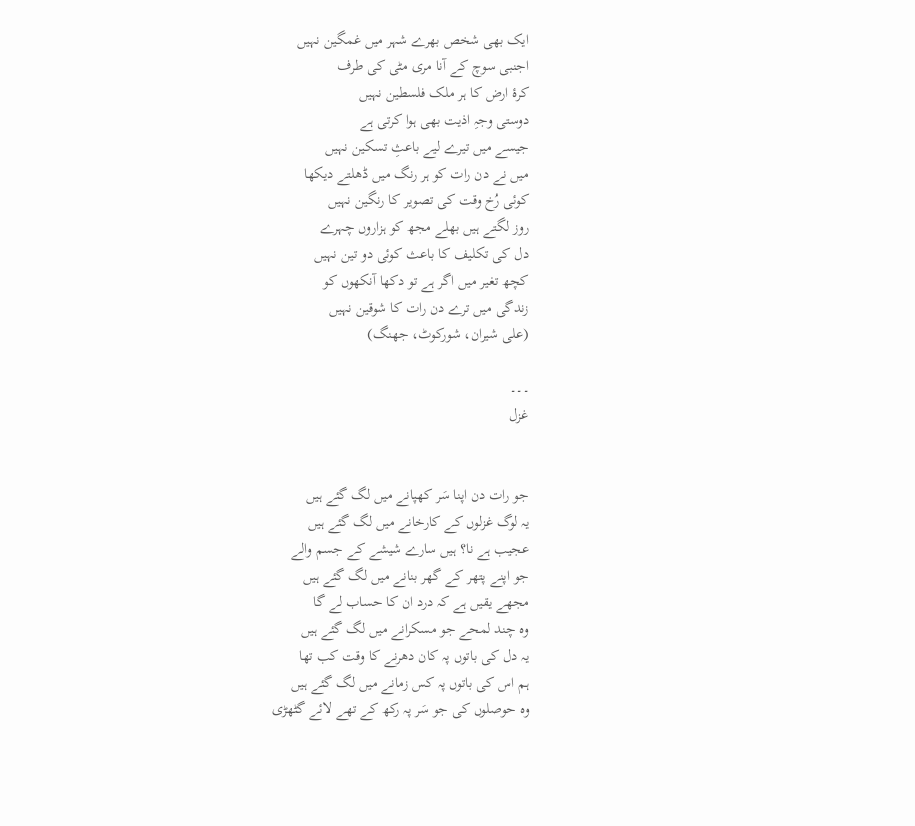ایک بھی شخص بھرے شہر میں غمگین نہیں
اجنبی سوچ کے آنا مری مٹی کی طرف
کرۂ ارض کا ہر ملک فلسطین نہیں
دوستی وجہِ اذیت بھی ہوا کرتی ہے
جیسے میں تیرے لیے باعثِ تسکین نہیں
میں نے دن رات کو ہر رنگ میں ڈھلتے دیکھا
کوئی رُخ وقت کی تصویر کا رنگین نہیں
روز لگتے ہیں بھلے مجھ کو ہزاروں چہرے
دل کی تکلیف کا باعث کوئی دو تین نہیں
کچھ تغیر میں اگر ہے تو دکھا آنکھوں کو
زندگی میں ترے دن رات کا شوقین نہیں
(علی شیران، شورکوٹ، جھنگ)

۔۔۔
غزل


جو رات دن اپنا سَر کھپانے میں لگ گئے ہیں
یہ لوگ غزلوں کے کارخانے میں لگ گئے ہیں
عجیب ہے نا؟ ہیں سارے شیشے کے جسم والے
جو اپنے پتھر کے گھر بنانے میں لگ گئے ہیں
مجھے یقیں ہے کہ درد ان کا حساب لے گا
وہ چند لمحے جو مسکرانے میں لگ گئے ہیں
یہ دل کی باتوں پہ کان دھرنے کا وقت کب تھا
ہم اس کی باتوں پہ کس زمانے میں لگ گئے ہیں
وہ حوصلوں کی جو سَر پہ رکھ کے تھے لائے گٹھڑی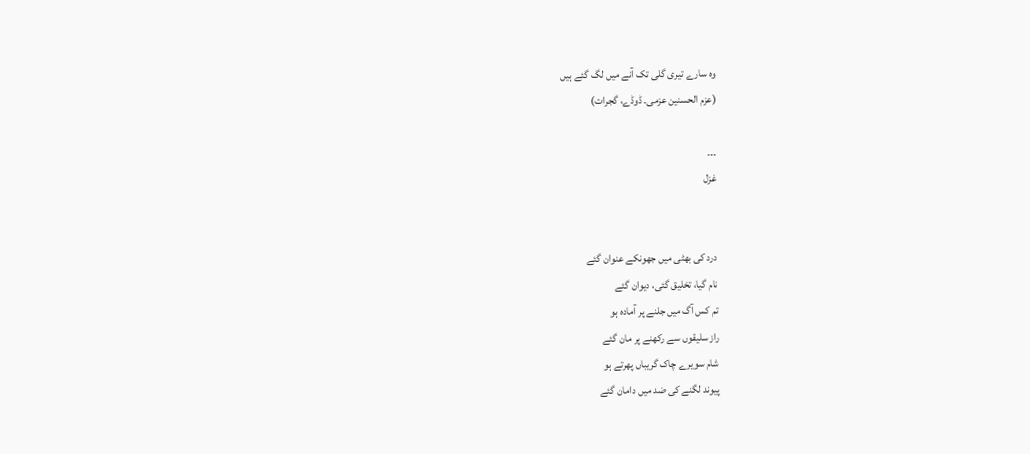وہ سارے تیری گلی تک آنے میں لگ گئے ہیں
(عزم الحسنین عزمی۔ ڈوڈے، گجرات)

۔۔۔
غزل


درد کی بھٹی میں جھونکے عنوان گئے
نام گیا، تخلیق گئی، دیوان گئے
تم کس آگ میں جلنے پر آمادہ ہو
راز سلیقوں سے رکھنے پر مان گئے
شام سویرے چاک گریباں پھرتے ہو
پیوند لگنے کی ضد میں دامان گئے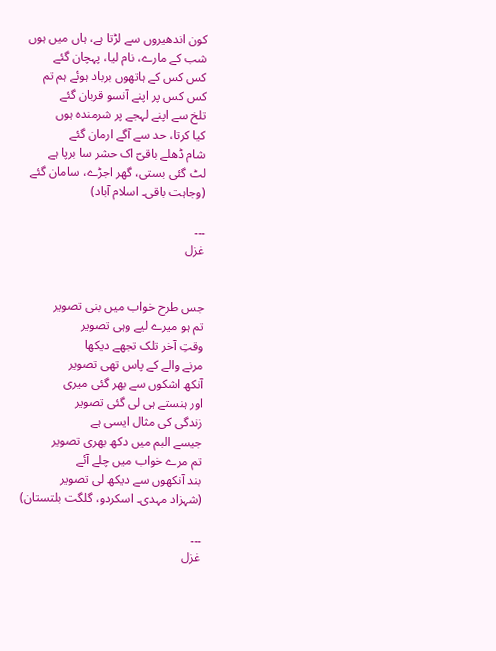کون اندھیروں سے لڑتا ہے، ہاں میں ہوں
شب کے مارے، نام لیا، پہچان گئے
کس کس کے ہاتھوں برباد ہوئے ہم تم
کس کس پر اپنے آنسو قربان گئے
تلخ سے اپنے لہجے پر شرمندہ ہوں
کیا کرتا، حد سے آگے ارمان گئے
شام ڈھلے باقیؔ اک حشر سا برپا ہے
لٹ گئی بستی، گھر اجڑے، سامان گئے
(وجاہت باقی۔ اسلام آباد)

۔۔۔
غزل


جس طرح خواب میں بنی تصویر
تم ہو میرے لیے وہی تصویر
وقتِ آخر تلک تجھے دیکھا
مرنے والے کے پاس تھی تصویر
آنکھ اشکوں سے بھر گئی میری
اور ہنستے ہی لی گئی تصویر
زندگی کی مثال ایسی ہے
جیسے البم میں دکھ بھری تصویر
تم مرے خواب میں چلے آئے
بند آنکھوں سے دیکھ لی تصویر
(شہزاد مہدی۔ اسکردو، گلگت بلتستان)

۔۔۔
غزل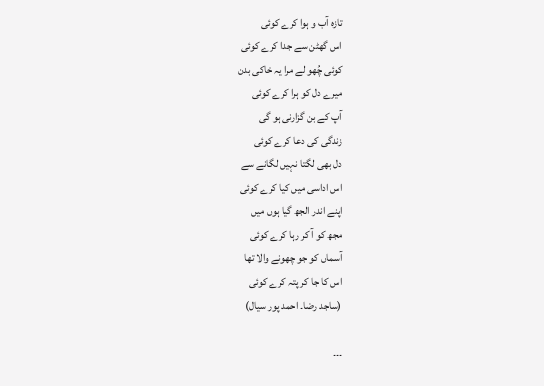تازہ آب و ہوا کرے کوئی
اس گھٹن سے جدا کرے کوئی
کوئی چُھو لے مرا یہ خاکی بدن
میرے دل کو ہرا کرے کوئی
آپ کے بن گزارنی ہو گی
زندگی کی دعا کرے کوئی
دل بھی لگتا نہیں لگانے سے
اس اداسی میں کیا کرے کوئی
اپنے اندر الجھ گیا ہوں میں
مجھ کو آ کر رہا کرے کوئی
آسماں کو جو چھونے والا تھا
اس کا جا کر پتہ کرے کوئی
(ساجد رضا۔ احمد پور سیال)

۔۔۔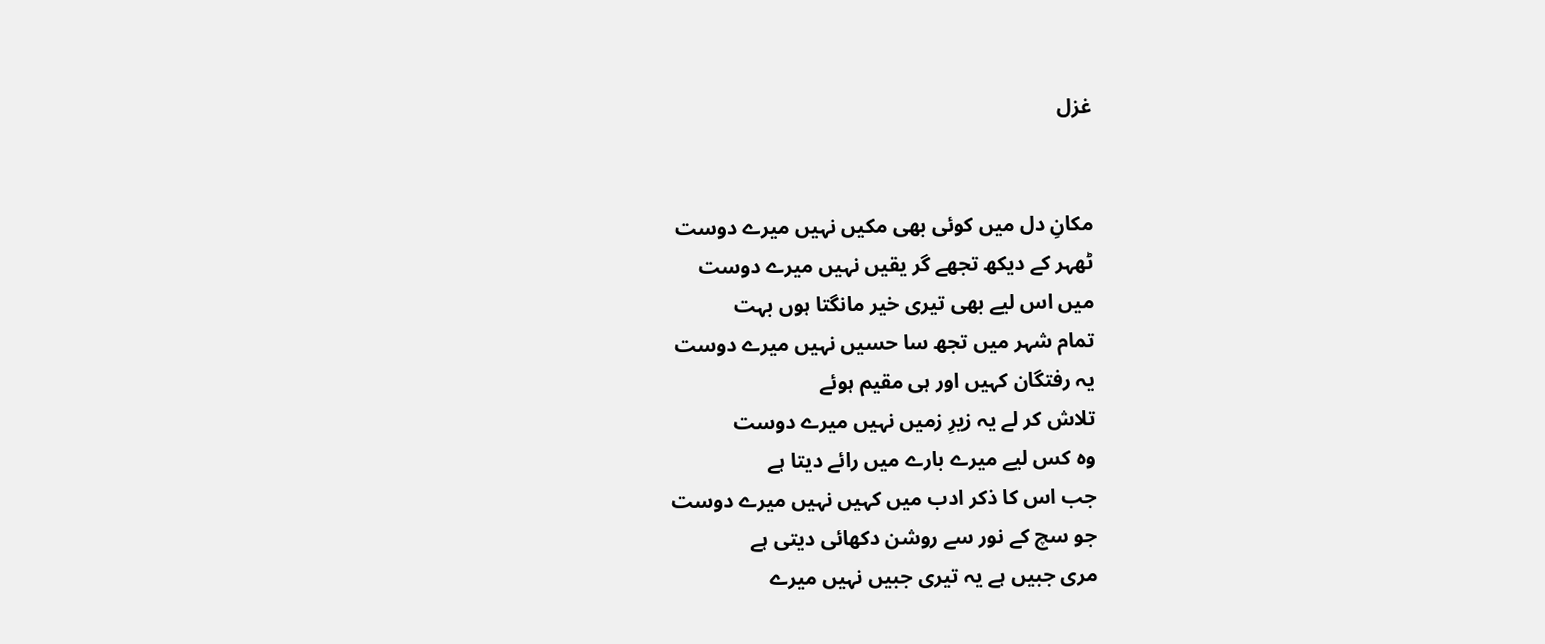غزل


مکانِ دل میں کوئی بھی مکیں نہیں میرے دوست
ٹھہر کے دیکھ تجھے گر یقیں نہیں میرے دوست
میں اس لیے بھی تیری خیر مانگتا ہوں بہت
تمام شہر میں تجھ سا حسیں نہیں میرے دوست
یہ رفتگان کہیں اور ہی مقیم ہوئے
تلاش کر لے یہ زیرِ زمیں نہیں میرے دوست
وہ کس لیے میرے بارے میں رائے دیتا ہے
جب اس کا ذکر ادب میں کہیں نہیں میرے دوست
جو سچ کے نور سے روشن دکھائی دیتی ہے
مری جبیں ہے یہ تیری جبیں نہیں میرے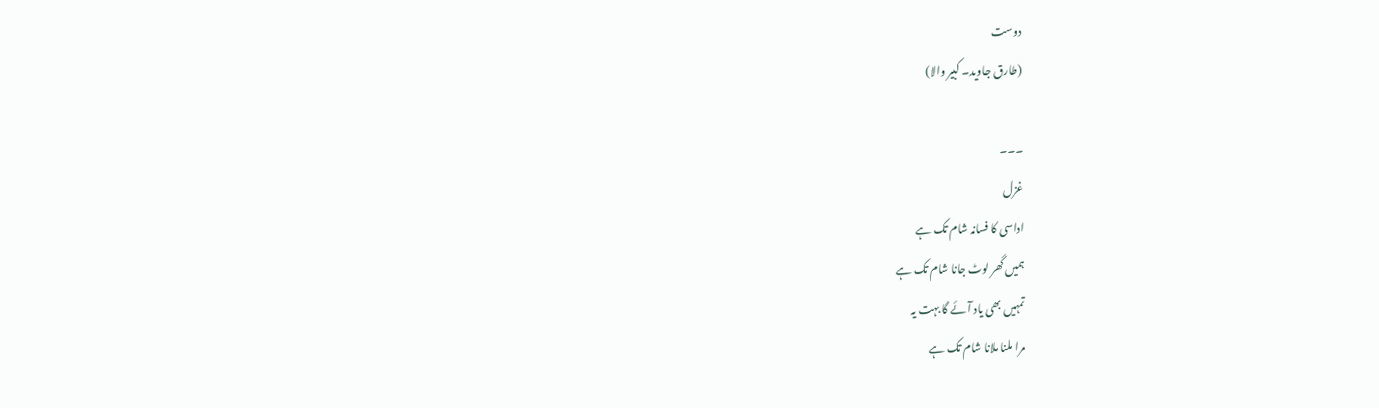دوست
(طارق جاوید۔ کبیر والا)

۔۔۔
غزل
اداسی کا فسانہ شام تک ہے
ہمیں گھر لوٹ جانا شام تک ہے
تمہیں بھی یاد آئے گا بہت یہ
مرا ملنا ملانا شام تک ہے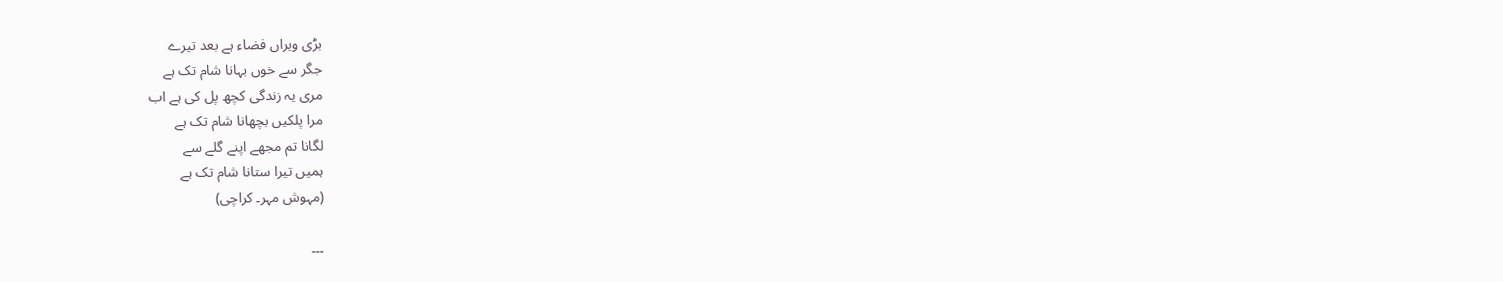بڑی ویراں فضاء ہے بعد تیرے
جگر سے خوں بہانا شام تک ہے
مری یہ زندگی کچھ پل کی ہے اب
مرا پلکیں بچھانا شام تک ہے
لگانا تم مجھے اپنے گلے سے
ہمیں تیرا ستانا شام تک ہے
(مہوش مہر۔ کراچی)

۔۔۔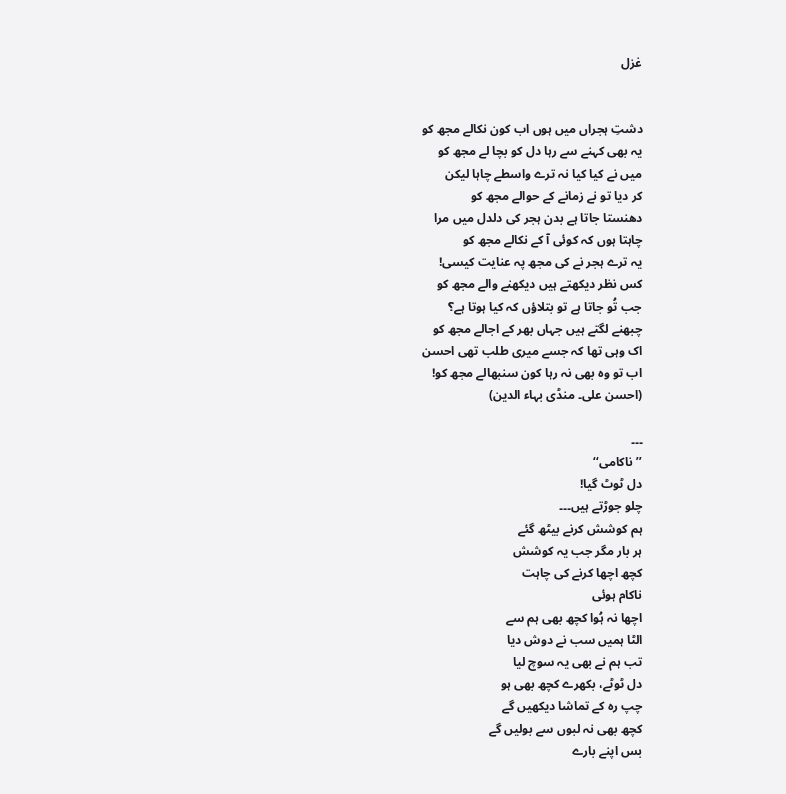غزل


دشتِ ہجراں میں ہوں اب کون نکالے مجھ کو
یہ بھی کہنے سے رہا دل کو بچا لے مجھ کو
میں نے کیا کیا نہ ترے واسطے چاہا لیکن
کر دیا تو نے زمانے کے حوالے مجھ کو
دھنستا جاتا ہے بدن ہجر کی دلدل میں مرا
چاہتا ہوں کہ کوئی آ کے نکالے مجھ کو
یہ ترے ہجر نے کی مجھ پہ عنایت کیسی!
کس نظر دیکھتے ہیں دیکھنے والے مجھ کو
جب تُو جاتا ہے تو بتلاؤں کہ کیا ہوتا ہے؟
چبھنے لگتے ہیں جہاں بھر کے اجالے مجھ کو
اک وہی تھا کہ جسے میری طلب تھی احسن
اب تو وہ بھی نہ رہا کون سنبھالے مجھ کو!
(احسن علی۔ منڈی بہاء الدین)

۔۔۔
’’ناکامی‘‘
دل ٹوٹ گیا!
چلو جوڑتے ہیں۔۔۔
ہم کوشش کرنے بیٹھ گئے
ہر بار مگر جب یہ کوشش
کچھ اچھا کرنے کی چاہت
ناکام ہوئی
اچھا نہ ہُوا کچھ بھی ہم سے
الٹا ہمیں سب نے دوش دیا
تب ہم نے بھی یہ سوچ لیا
دل ٹوٹے، بکھرے کچھ بھی ہو
چپ رہ کے تماشا دیکھیں گے
کچھ بھی نہ لبوں سے بولیں گے
بس اپنے بارے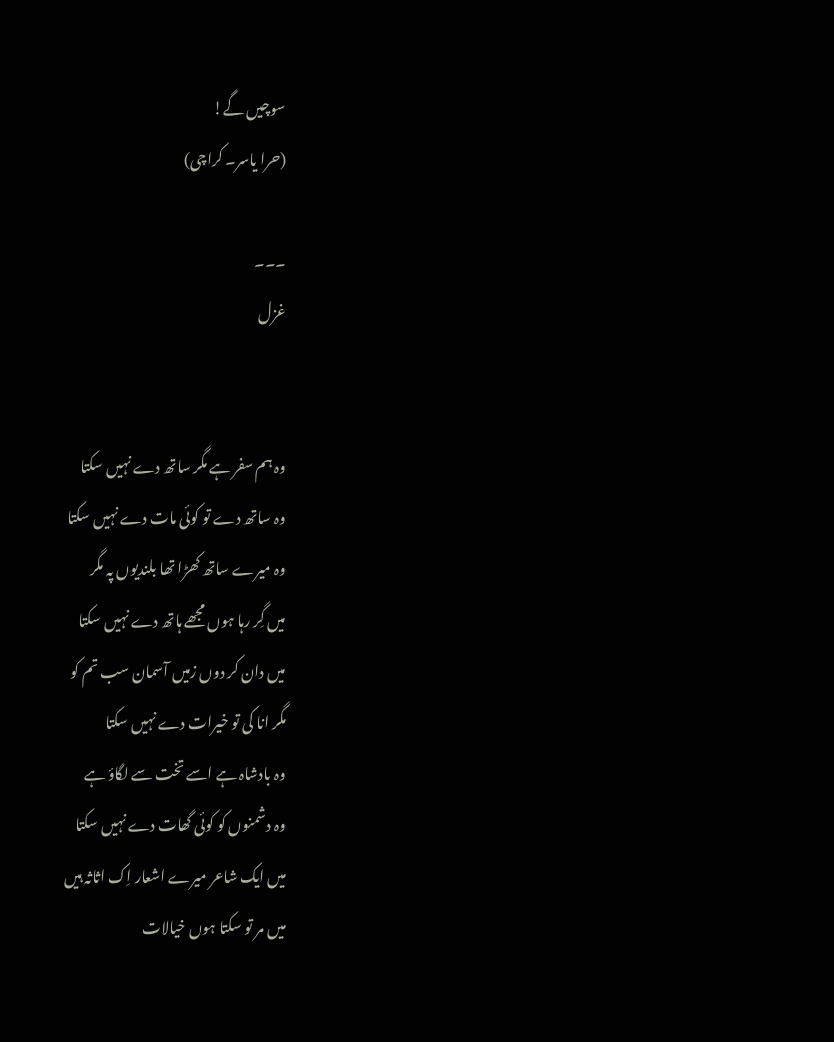سوچیں گے!
(حرا یاسر۔ کراچی)

۔۔۔
غزل


وہ ہم سفر ہے مگر ساتھ دے نہیں سکتا
وہ ساتھ دے تو کوئی مات دے نہیں سکتا
وہ میرے ساتھ کھڑا تھا بلندیوں پہ مگر
میں گِر رہا ہوں مجھے ہاتھ دے نہیں سکتا
میں دان کر دوں زمیں آسمان سب تم کو
مگر انا کی تو خیرات دے نہیں سکتا
وہ بادشاہ ہے اسے تخت سے لگاؤ ہے
وہ دشمنوں کو کوئی گھات دے نہیں سکتا
میں ایک شاعر میرے اشعار اِک اثاثہ ہیں
میں مر تو سکتا ہوں خیالات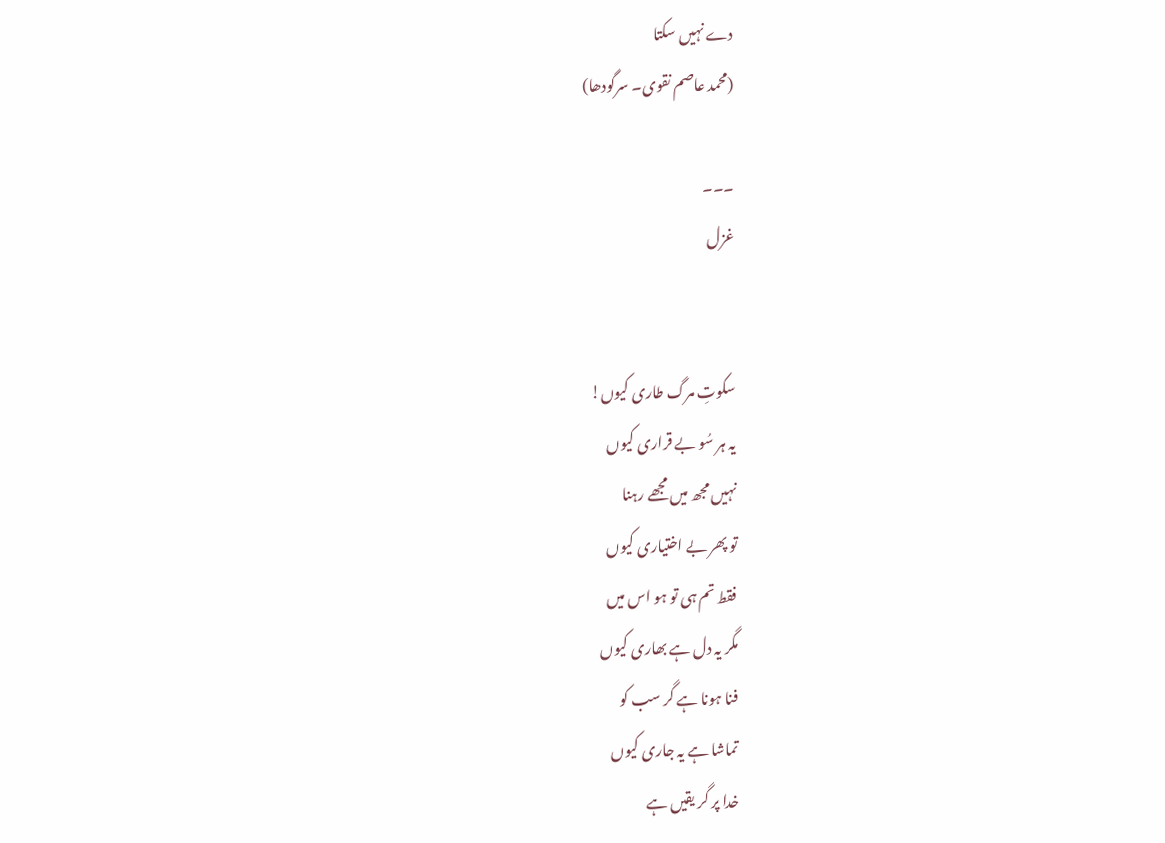دے نہیں سکتا
(محمد عاصم نقوی۔ سرگودھا)

۔۔۔
غزل


سکوتِ مرگ طاری کیوں!
یہ ہر سُو بے قراری کیوں
نہیں مجھ میں مجھے رہنا
تو پھر بے اختیاری کیوں
فقط تم ہی تو ہو اس میں
مگر یہ دل ہے بھاری کیوں
فنا ہونا ہے گر سب کو
تماشا ہے یہ جاری کیوں
خدا پر گر یقیں ہے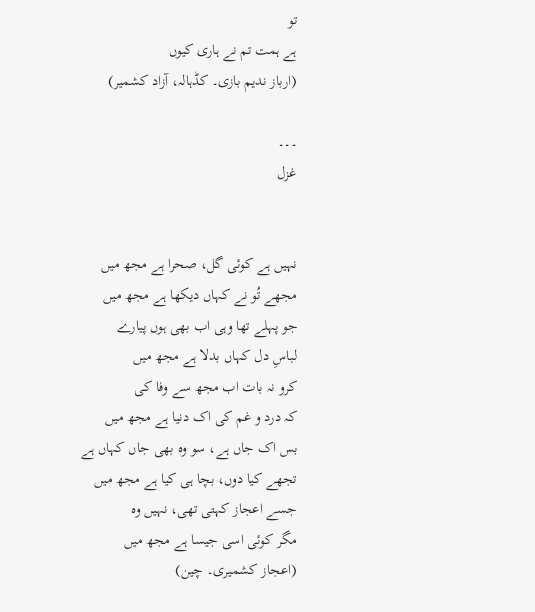تو
ہے ہمت تم نے ہاری کیوں
(ارباز ندیم بازی۔ کڈہالہ، آزاد کشمیر)

۔۔۔
غزل


نہیں ہے کوئی گل، صحرا ہے مجھ میں
مجھے تُو نے کہاں دیکھا ہے مجھ میں
جو پہلے تھا وہی اب بھی ہوں پیارے
لباسِ دل کہاں بدلا ہے مجھ میں
کرو نہ بات اب مجھ سے وفا کی
کہ درد و غم کی اک دنیا ہے مجھ میں
بس اک جاں ہے، سو وہ بھی جاں کہاں ہے
تجھے کیا دوں، بچا ہی کیا ہے مجھ میں
جسے اعجاز کہتی تھی، نہیں وہ
مگر کوئی اسی جیسا ہے مجھ میں
(اعجاز کشمیری۔ چین)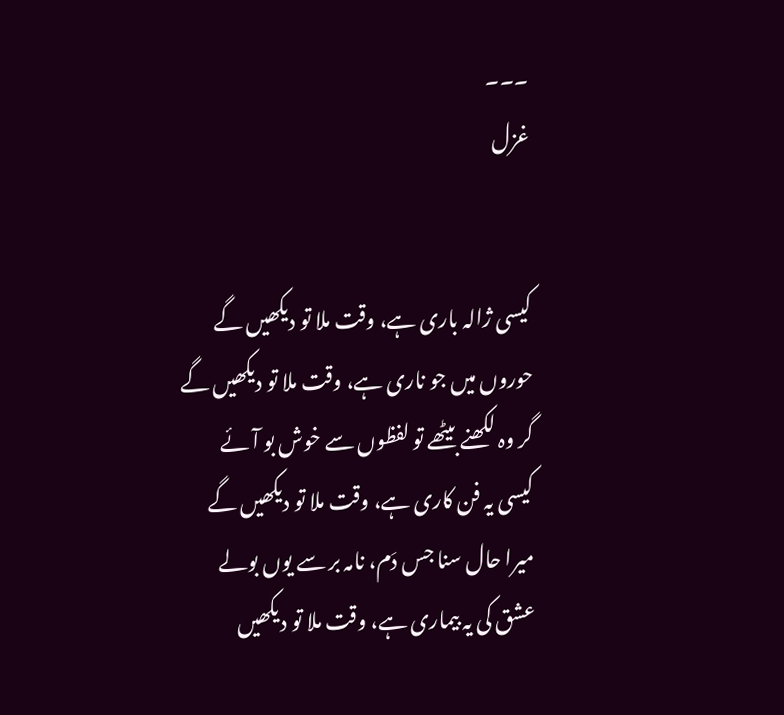۔۔۔
غزل


کیسی ژالہ باری ہے، وقت ملا تو دیکھیں گے
حوروں میں جو ناری ہے، وقت ملا تو دیکھیں گے
گر وہ لکھنے بیٹھے تو لفظوں سے خوش بو آئے
کیسی یہ فن کاری ہے، وقت ملا تو دیکھیں گے
میرا حال سنا جس دَم، نامہ بر سے یوں بولے
عشق کی یہ بیماری ہے، وقت ملا تو دیکھیں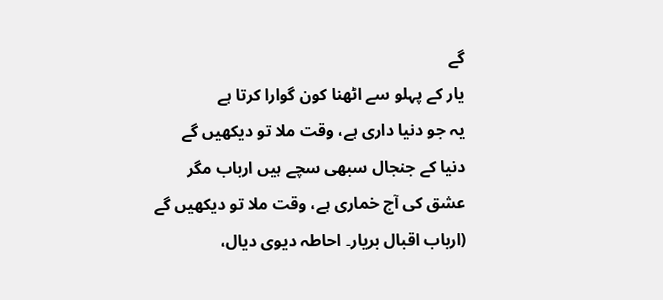گے
یار کے پہلو سے اٹھنا کون گوارا کرتا ہے
یہ جو دنیا داری ہے، وقت ملا تو دیکھیں گے
دنیا کے جنجال سبھی سچے ہیں ارباب مگر
عشق کی آج خماری ہے، وقت ملا تو دیکھیں گے
(ارباب اقبال بریار۔ احاطہ دیوی دیال،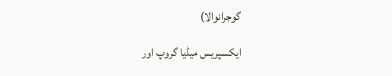گوجرانوالا)

ایکسپریس میڈیا گروپ اور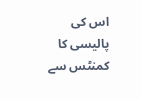اس کی پالیسی کا کمنٹس سے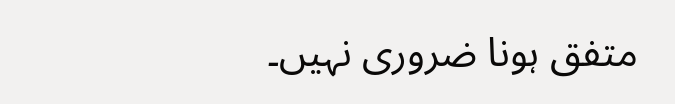متفق ہونا ضروری نہیں۔